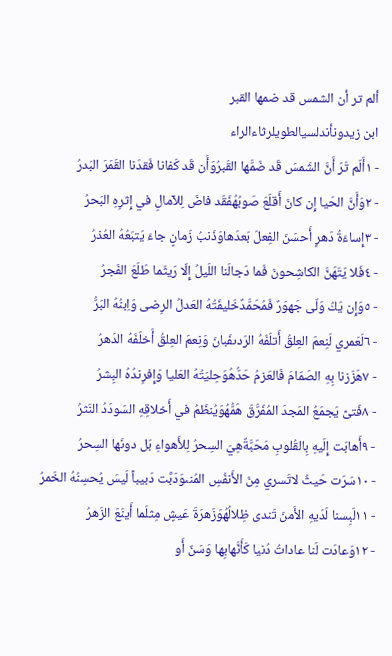ألم تر أن الشمس قد ضمها القبر
ابن زيدونأندلسيالطويلرثاءالراء
- ١أَلَم تَرَ أَنَّ الشَمسَ قَد ضَمَّها القَبرُوَأَن قَد كَفانا فَقدَنا القَمَرَ البَدرُ
- ٢وَأَنَّ الحَيا إِن كانَ أَقلَعَ صَوبُهُفَقَد فاضَ لِلآمالِ في إِثرِهِ البَحرُ
- ٣إِساءَةُ دَهرٍ أَحسَنَ الفِعلَ بَعدَهاوَذَنبُ زَمانٍ جاءَ يَتبَعُهُ العُذرُ
- ٤فَلا يَتَهَنَّ الكاشِحونَ فَما دَجالَنا اللَيلُ إِلّا رَيثَما طَلَعَ الفَجرُ
- ٥وَإِن يَكُ وَلّى جَهوَرٌ فَمُحَمَّدٌخَليفَتُهُ العَدلُ الرِضى وَاِبنُهُ البَرُّ
- ٦لَعَمري لَنِعمَ العِلقُ أَتلَفَهُ الرَدىفَبانَ وَنِعمَ العِلقُ أَخلَفَهُ الدَهرُ
- ٧هَزَزنا بِهِ الصَمّامَ فَالعَزمُ حَدُّهُوَحِليَتُهُ العَليا وَإِفرِندُهُ البِشرُ
- ٨فَتىً يَجمَعُ المَجدَ المُفَرَّقَ هَمُّهُوَيُنظَمُ في أَخلاقِهِ السَودَدُ النَثرُ
- ٩أَهابَت إِلَيهِ بِالقُلوبِ مَحَبَّةٌهِيَ السِحرُ لِلأَهواءِ بَل دونَها السِحرُ
- ١٠سَرَت حَيثُ لاتَسري مِنَ الأَنفُسِ المُنىوَدَبَّت دَبيباً لَيسَ يُحسِنُهُ الخَمرُ
- ١١لَبِسنا لَدَيهِ الأَمنَ تَندى ظِلالُهُوَزَهرَةَ عَيشٍ مِثلَما أَينَعَ الزَهرُ
- ١٢وَعادَت لَنا عاداتُ دُنيا كَأَنَّهابِها وَسَنٌ أَو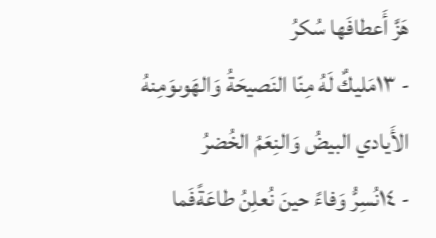هَزَّ أَعطافَها سُكرُ
- ١٣مَليكٌ لَهُ مِنّا النَصيحَةُ وَالهَوىوَمِنهُ الأَيادي البيضُ وَالنِعَمُ الخُضرُ
- ١٤نُسِرُّ وَفاءً حينَ نُعلِنُ طاعَةًفَما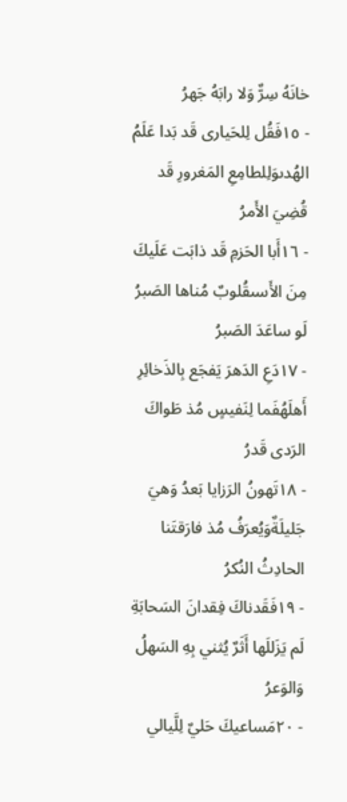خانَهُ سِرٌّ وَلا رابَهُ جَهرُ
- ١٥فَقُل لِلحَيارى قَد بَدا عَلَمُ الهُدىوَلِلطامِعِ المَغرورِ قَد قُضِيَ الأَمرُ
- ١٦أَبا الحَزمِ قَد ذابَت عَلَيكَ مِنَ الأَسىقُلوبٌ مُناها الصَبرُ لَو ساعَدَ الصَبرُ
- ١٧دَعِ الدَهرَ يَفجَع بِالذَخائِرِ أَهلَهُفَما لِنَفيسٍ مُذ طَواكَ الرَدى قَدرُ
- ١٨تَهونُ الرَزايا بَعدُ وَهيَ جَليلَةٌوَيُعرَفُ مُذ فارَقتَنا الحادِثُ النُكرُ
- ١٩فَقَدناكَ فِقدانَ السَحابَةِ لَم يَزَللَها أَثَرٌ يُثني بِهِ السَهلُ وَالوَعرُ
- ٢٠مَساعيكَ حَليٌ لِلَّيالي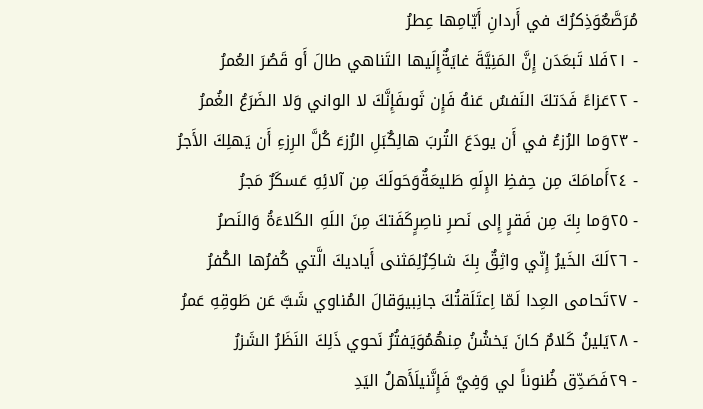مُرَصَّعٌوَذِكرُكَ في أَردانِ أَيّامِها عِطرُ
- ٢١فَلا تَبعَدَن إِنَّ المَنِيَّةَ غايَةٌإِلَيها التَناهي طالَ أَو قَصُرَ العُمرُ
- ٢٢عَزاءً فَدَتكَ النَفسُ عَنهُ فَإِن ثَوىفَإِنَّكَ لا الواني وَلا الضَرَعُ الغُمرُ
- ٢٣وَما الرُزءُ في أَن يودَعَ التُربَ هالِكٌبَلِ الرُزءَ كُلَّ الرِزءِ أَن يَهلِكَ الأَجرُ
- ٢٤أَمامَكَ مِن حِفظِ الإِلَهِ طَليعَةٌوَحَولَكَ مِن آلائِهِ عَسكَرٌ مَجرُ
- ٢٥وَما بِكَ مِن فَقرٍ إِلى نَصرِ ناصِرٍكَفَتكَ مِنَ اللَهِ الكَلاءَةُ وَالنَصرُ
- ٢٦لَكَ الخَيرُ إِنّي واثِقٌ بِكَ شاكِرٌلِمَثنى أَياديكَ الَّتي كُفرُها الكُفرُ
- ٢٧تَحامى العِدا لَمّا اِعتَلَقتُكَ جانِبيوَقالَ المُناوي شَبَّ عَن طَوقِهِ عَمرُ
- ٢٨يَلينُ كَلامٌ كانَ يَخشُنُ مِنهُمُوَيَفتُرُ نَحوي ذَلِكَ النَظَرُ الشَزرُ
- ٢٩فَصَدِّق ظُنوناً لي وَفِيَّ فَإِنَّنيلَأَهلُ اليَدِ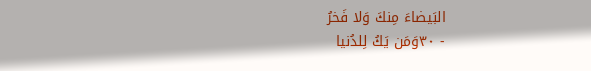البَيضاءَ مِنكَ وَلا فَخرُ
- ٣٠وَمَن يَكُ لِلدُنيا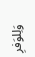وَلِلوَفرِ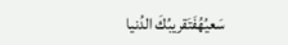سَعيُهُفَتَقريبُكَ الدُنيا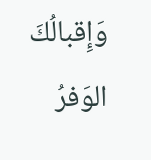وَإِقبالُكَ الوَفرُ